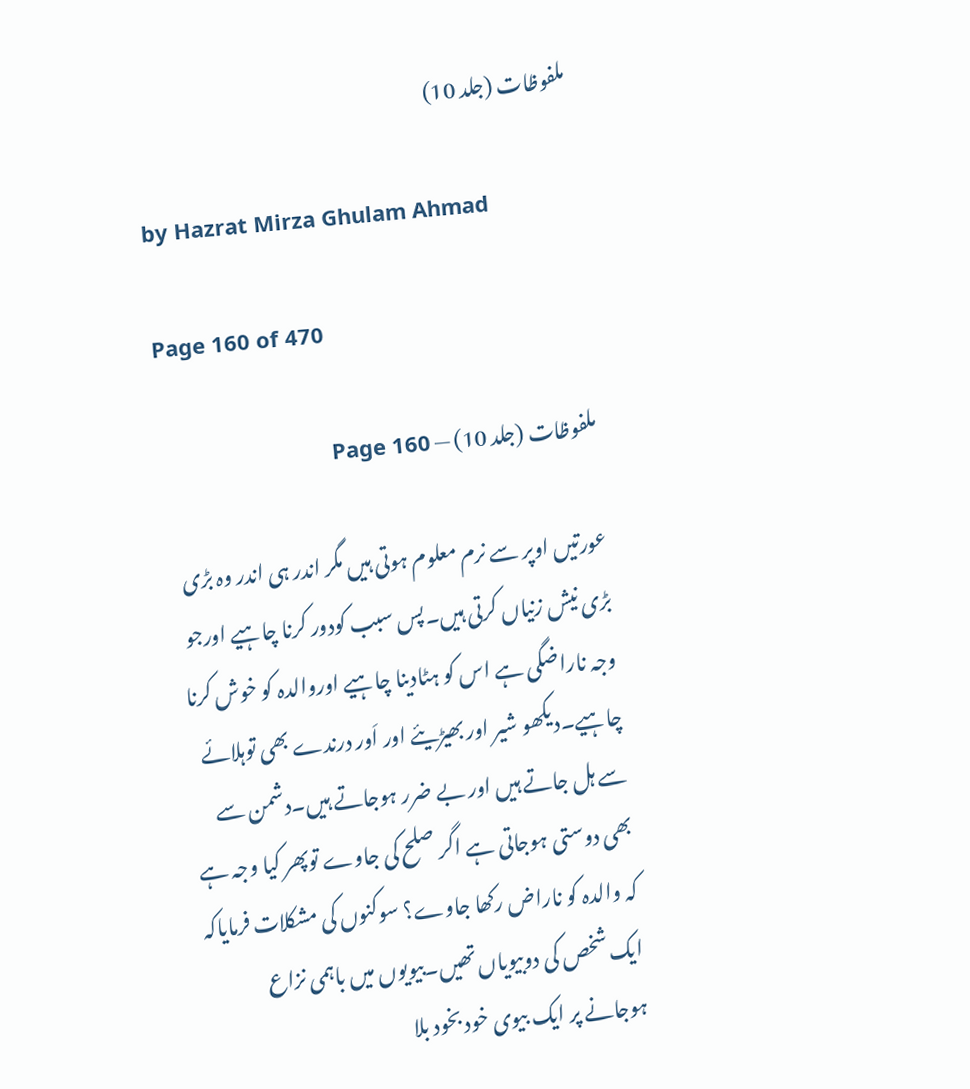ملفوظات (جلد 10)

by Hazrat Mirza Ghulam Ahmad

Page 160 of 470

ملفوظات (جلد 10) — Page 160

عورتیں اوپر سے نرم معلوم ہوتی ہیں مگر اندر ہی اندر وہ بڑی بڑی نیش زنیاں کرتی ہیں۔پس سبب کودور کرنا چاہیے اورجو وجہ ناراضگی ہے اس کو ہٹادینا چاہیے اوروالدہ کو خوش کرنا چاہیے۔دیکھو شیر اور بھیڑیئے اور اَور درندے بھی توہلائے سے ہل جاتے ہیں اور بے ضرر ہوجاتے ہیں۔دشمن سے بھی دوستی ہوجاتی ہے اگر صلح کی جاوے توپھر کیا وجہ ہے کہ والدہ کو ناراض رکھا جاوے؟ سوکنوں کی مشکلات فرمایاکہ ایک شخص کی دوبیویاں تھیں۔بیویوں میں باہمی نزاع ہوجانے پر ایک بیوی خود بخود بلا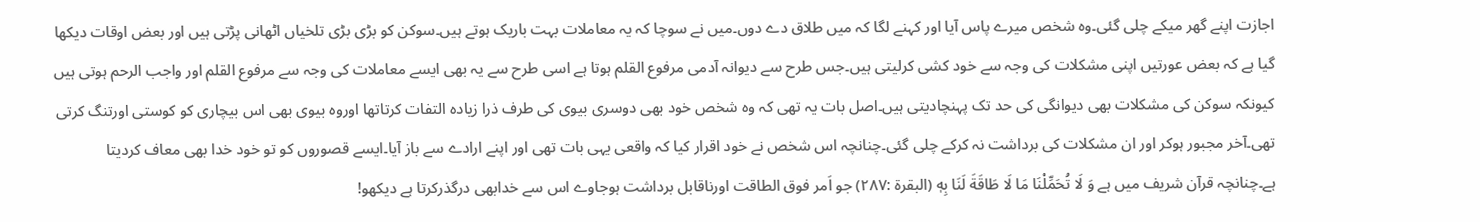اجازت اپنے گھر میکے چلی گئی۔وہ شخص میرے پاس آیا اور کہنے لگا کہ میں طلاق دے دوں۔میں نے سوچا کہ یہ معاملات بہت باریک ہوتے ہیں۔سوکن کو بڑی بڑی تلخیاں اٹھانی پڑتی ہیں اور بعض اوقات دیکھا گیا ہے کہ بعض عورتیں اپنی مشکلات کی وجہ سے خود کشی کرلیتی ہیں۔جس طرح سے دیوانہ آدمی مرفوع القلم ہوتا ہے اسی طرح سے یہ بھی ایسے معاملات کی وجہ سے مرفوع القلم اور واجب الرحم ہوتی ہیں کیونکہ سوکن کی مشکلات بھی دیوانگی کی حد تک پہنچادیتی ہیں۔اصل بات یہ تھی کہ وہ شخص خود بھی دوسری بیوی کی طرف ذرا زیادہ التفات کرتاتھا اوروہ بیوی بھی اس بیچاری کو کوستی اورتنگ کرتی تھی۔آخر مجبور ہوکر اور ان مشکلات کی برداشت نہ کرکے چلی گئی۔چنانچہ اس شخص نے خود اقرار کیا کہ واقعی یہی بات تھی اور اپنے ارادے سے باز آیا۔ایسے قصوروں کو تو خود خدا بھی معاف کردیتا ہے۔چنانچہ قرآن شریف میں ہے وَ لَا تُحَمِّلْنَا مَا لَا طَاقَةَ لَنَا بِهٖ (البقرۃ :۲۸۷) جو اَمر فوق الطاقت اورناقابل برداشت ہوجاوے اس سے خدابھی درگذرکرتا ہے دیکھو!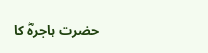حضرت ہاجرہؓ کا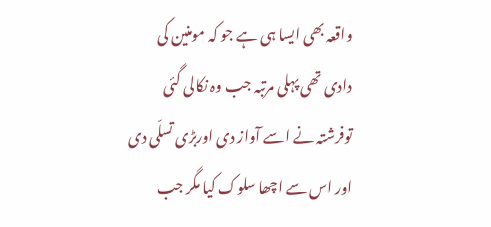واقعہ بھی ایسا ہی ہے جو کہ مومنین کی دادی تھی پہلی مرتبہ جب وہ نکالی گئی توفرشتہ نے اسے آواز دی اوربڑی تسلّی دی اور اس سے اچھا سلوک کیا مگر جب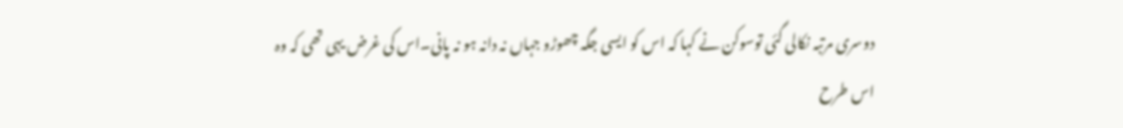دوسری مرتبہ نکالی گئی توسوکن نے کہا کہ اس کو ایسی جگہ چھوڑو جہاں نہ دانہ ہو نہ پانی۔اس کی غرض یہی تھی کہ وہ اس طرح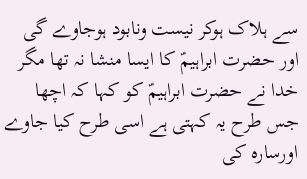سے ہلاک ہوکر نیست ونابود ہوجاوے گی اور حضرت ابراہیمؑ کا ایسا منشا نہ تھا مگر خدا نے حضرت ابراہیمؑ کو کہا کہ اچھا جس طرح یہ کہتی ہے اسی طرح کیا جاوے اورسارہ کی